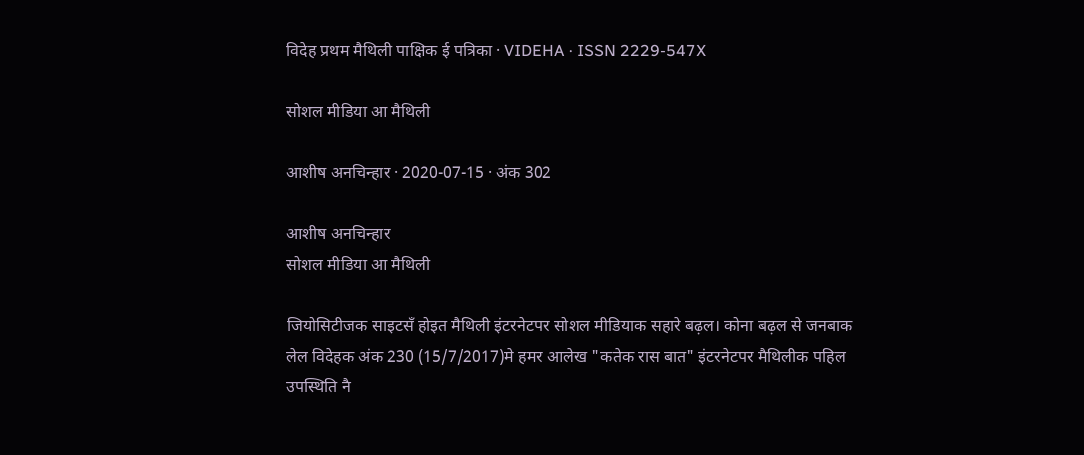विदेह प्रथम मैथिली पाक्षिक ई पत्रिका · VIDEHA · ISSN 2229-547X

सोशल मीडिया आ मैथिली

आशीष अनचिन्हार · 2020-07-15 · अंक 302

आशीष अनचिन्हार
सोशल मीडिया आ मैथिली

जियोसिटीजक साइटसँ होइत मैथिली इंटरनेटपर सोशल मीडियाक सहारे बढ़ल। कोना बढ़ल से जनबाक लेल विदेहक अंक 230 (15/7/2017)मे हमर आलेख "कतेक रास बात" इंटरनेटपर मैथिलीक पहिल उपस्थिति नै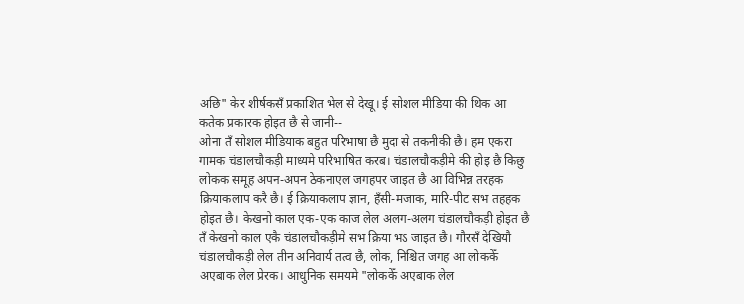अछि" केर शीर्षकसँ प्रकाशित भेल से देखू। ई सोशल मीडिया की थिक आ कतेक प्रकारक होइत छै से जानी--
ओना तँ सोशल मीडियाक बहुत परिभाषा छै मुदा से तकनीकी छै। हम एकरा गामक चंडालचौकड़ी माध्यमे परिभाषित करब। चंडालचौकड़ीमे की होइ छै किछु लोकक समूह अपन-अपन ठेकनाएल जगहपर जाइत छै आ विभिन्न तरहक क्रियाकलाप करै छै। ई क्रियाकलाप ज्ञान, हँसी-मजाक, मारि-पीट सभ तहहक होइत छै। केखनो काल एक-एक काज लेल अलग-अलग चंडालचौकड़ी होइत छै तँ केखनो काल एकै चंडालचौकड़ीमे सभ क्रिया भऽ जाइत छै। गौरसँ देखियौ चंडालचौकड़ी लेल तीन अनिवार्य तत्व छै, लोक, निश्चित जगह आ लोककेँ अएबाक लेल प्रेरक। आधुनिक समयमे "लोककेँ अएबाक लेल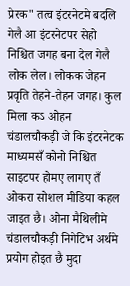प्रेरक" तत्व इंटरनेटमे बदलि गेलै आ इंटरनेटपर सेहो निश्चित जगह बना देल गेलै लोक लेल। लोकक जेहन प्रवृति तेहने-तेहन जगह। कुल मिला कऽ ओहन चंडालचौकड़ी जे कि इंटरनेटक माध्यमसँ कोनो निश्चित साइटपर होमए लागए तँ ओकरा सोशल मीडिया कहल जाइत छै। ओना मैथिलीमे चंडालचौकड़ी निगेटिभ अर्थमे प्रयोग होइत छै मुदा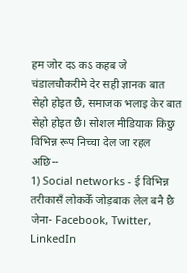हम जोर दऽ कऽ कहब जे चंडालचौकरीमे देर सही ज्ञानक बात सेहो होइत छै, समाजक भलाइ केर बात सेहो होइत छै। सोशल मीडियाक किछु विभिन्न रूप निच्चा देल जा रहल अछि--
1) Social networks - ई विभिन्न तरीकासँ लोककेँ जोड़बाक लेल बनै छै जेना- Facebook, Twitter, LinkedIn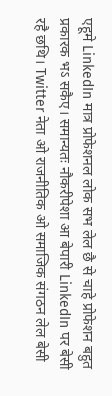एहूमे LinkedIn मात्र प्रोफेशनल लोक सभ लेल छै से चाहे प्रोफेशन बहुत प्रकारक भऽ सकैए। समान्यतः नौकरीपेशा आ बेपारी LinkedIn पर बेसी रहै छथि। Twitter नेता ओ राजनीतिक ओ समाजिक संगठन लेल बेसी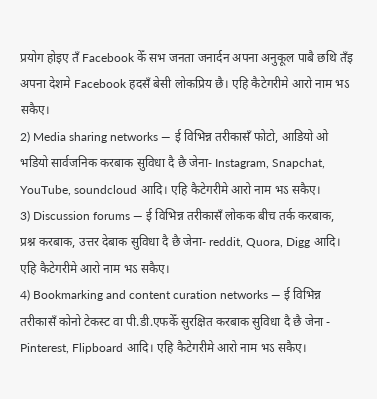प्रयोग होइए तँ Facebook केँ सभ जनता जनार्दन अपना अनुकूल पाबै छथि तँइ अपना देशमे Facebook हदसँ बेसी लोकप्रिय छै। एहि कैटेगरीमे आरो नाम भऽ सकैए।
2) Media sharing networks — ई विभिन्न तरीकासँ फोटो, आडियो ओ भडियो सार्वजनिक करबाक सुविधा दै छै जेना- Instagram, Snapchat, YouTube, soundcloud आदि। एहि कैटेगरीमे आरो नाम भऽ सकैए।
3) Discussion forums — ई विभिन्न तरीकासँ लोकक बीच तर्क करबाक, प्रश्न करबाक, उत्तर देबाक सुविधा दै छै जेना- reddit, Quora, Digg आदि। एहि कैटेगरीमे आरो नाम भऽ सकैए।
4) Bookmarking and content curation networks — ई विभिन्न तरीकासँ कोनो टेकस्ट वा पी.डी.एफकेँ सुरक्षित करबाक सुविधा दै छै जेना - Pinterest, Flipboard आदि। एहि कैटेगरीमे आरो नाम भऽ सकैए।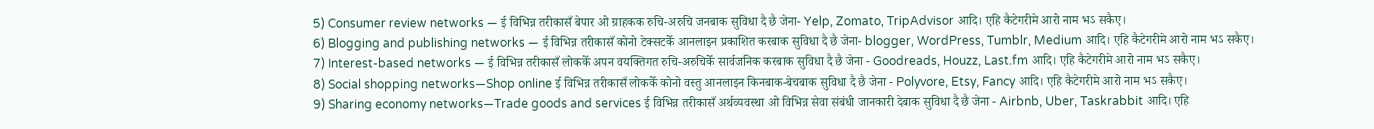5) Consumer review networks — ई विभिन्न तरीकासँ बेपार ओ ग्राहकक रुचि-अरुचि जनबाक सुविधा दै छै जेना- Yelp, Zomato, TripAdvisor आदि। एहि कैटेगरीमे आरो नाम भऽ सकैए।
6) Blogging and publishing networks — ई विभिन्न तरीकासँ कोनो टेक्सटकेँ आनलाइन प्रकाशित करबाक सुविधा दै छै जेना- blogger, WordPress, Tumblr, Medium आदि। एहि कैटेगरीमे आरो नाम भऽ सकैए।
7) Interest-based networks — ई विभिन्न तरीकासँ लोककेँ अपन वयक्तिगत रुचि-अरुचिकेँ सार्वजनिक करबाक सुविधा दै छै जेना - Goodreads, Houzz, Last.fm आदि। एहि कैटेगरीमे आरो नाम भऽ सकैए।
8) Social shopping networks—Shop online ई विभिन्न तरीकासँ लोककेँ कोनो वस्तु आनलाइन किनबाक-बेचबाक सुविधा दै छै जेना - Polyvore, Etsy, Fancy आदि। एहि कैटेगरीमे आरो नाम भऽ सकैए।
9) Sharing economy networks—Trade goods and services ई विभिन्न तरीकासँ अर्थव्यवस्था ओ विभिन्न सेवा संबंधी जानकारी देबाक सुविधा दै छै जेना - Airbnb, Uber, Taskrabbit आदि। एहि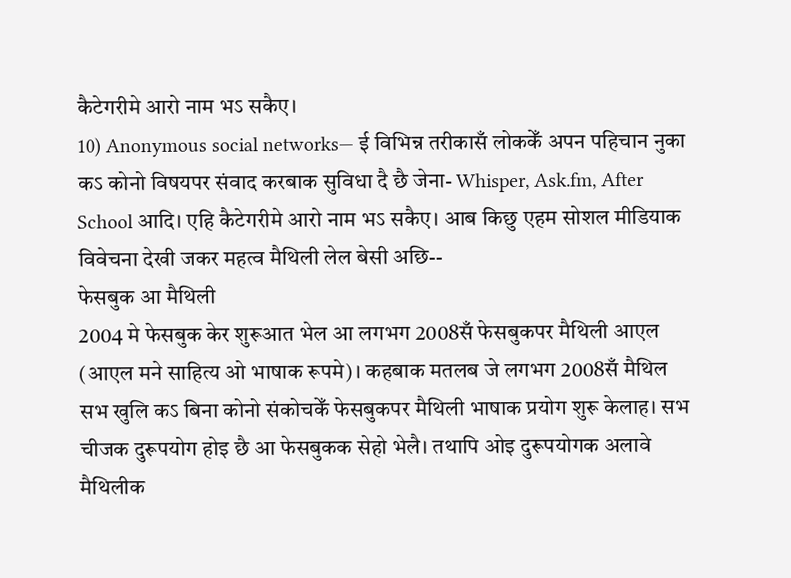कैटेगरीमे आरो नाम भऽ सकैए।
10) Anonymous social networks— ई विभिन्न तरीकासँ लोककेँ अपन पहिचान नुका कऽ कोनो विषयपर संवाद करबाक सुविधा दै छै जेना- Whisper, Ask.fm, After School आदि। एहि कैटेगरीमे आरो नाम भऽ सकैए। आब किछु एहम सोशल मीडियाक विवेचना देखी जकर महत्व मैथिली लेल बेसी अछि--
फेसबुक आ मैथिली
2004 मे फेसबुक केर शुरूआत भेल आ लगभग 2008सँ फेसबुकपर मैथिली आएल (आएल मने साहित्य ओ भाषाक रूपमे)। कहबाक मतलब जे लगभग 2008सँ मैथिल सभ खुलि कऽ बिना कोनो संकोचकेँ फेसबुकपर मैथिली भाषाक प्रयोग शुरू केलाह। सभ चीजक दुरूपयोग होइ छै आ फेसबुकक सेहो भेलै। तथापि ओइ दुरूपयोगक अलावे मैथिलीक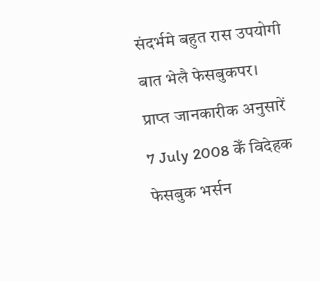संदर्भमे बहुत रास उपयोगी बात भेलै फेसबुकपर। प्राप्त जानकारीक अनुसारें 7 July 2008 केँ विदेहक फेसबुक भर्सन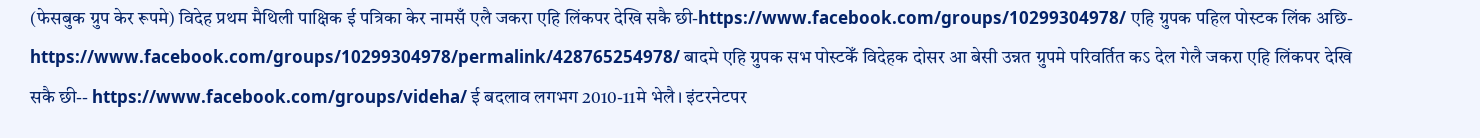(फेसबुक ग्रुप केर रूपमे) विदेह प्रथम मैथिली पाक्षिक ई पत्रिका केर नामसँ एलै जकरा एहि लिंकपर देखि सकै छी-https://www.facebook.com/groups/10299304978/ एहि ग्रुपक पहिल पोस्टक लिंक अछि-https://www.facebook.com/groups/10299304978/permalink/428765254978/ बादमे एहि ग्रुपक सभ पोस्टकेँ विदेहक दोसर आ बेसी उन्नत ग्रुपमे परिवर्तित कऽ देल गेलै जकरा एहि लिंकपर देखि सकै छी-- https://www.facebook.com/groups/videha/ ई बदलाव लगभग 2010-11मे भेलै। इंटरनेटपर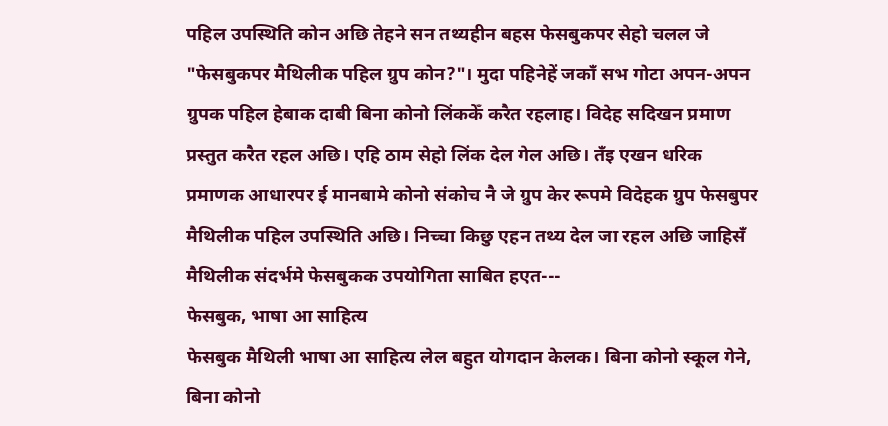पहिल उपस्थिति कोन अछि तेहने सन तथ्यहीन बहस फेसबुकपर सेहो चलल जे "फेसबुकपर मैथिलीक पहिल ग्रुप कोन?"। मुदा पहिनेहें जकाँ सभ गोटा अपन-अपन ग्रुपक पहिल हेबाक दाबी बिना कोनो लिंककेँ करैत रहलाह। विदेह सदिखन प्रमाण प्रस्तुत करैत रहल अछि। एहि ठाम सेहो लिंक देल गेल अछि। तँइ एखन धरिक प्रमाणक आधारपर ई मानबामे कोनो संकोच नै जे ग्रुप केर रूपमे विदेहक ग्रुप फेसबुपर मैथिलीक पहिल उपस्थिति अछि। निच्चा किछु एहन तथ्य देल जा रहल अछि जाहिसँ मैथिलीक संदर्भमे फेसबुकक उपयोगिता साबित हएत---
फेसबुक, भाषा आ साहित्य
फेसबुक मैथिली भाषा आ साहित्य लेल बहुत योगदान केलक। बिना कोनो स्कूल गेने, बिना कोनो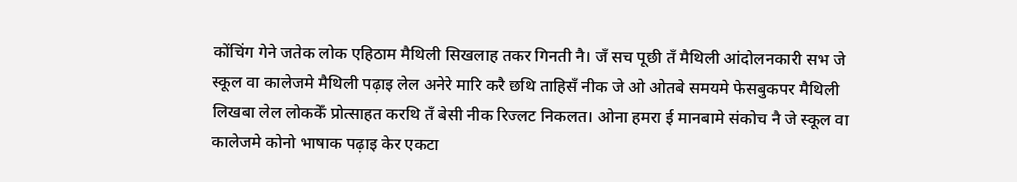कोंचिंग गेने जतेक लोक एहिठाम मैथिली सिखलाह तकर गिनती नै। जँ सच पूछी तँ मैथिली आंदोलनकारी सभ जे स्कूल वा कालेजमे मैथिली पढ़ाइ लेल अनेरे मारि करै छथि ताहिसँ नीक जे ओ ओतबे समयमे फेसबुकपर मैथिली लिखबा लेल लोककेँ प्रोत्साहत करथि तँ बेसी नीक रिज्लट निकलत। ओना हमरा ई मानबामे संकोच नै जे स्कूल वा कालेजमे कोनो भाषाक पढ़ाइ केर एकटा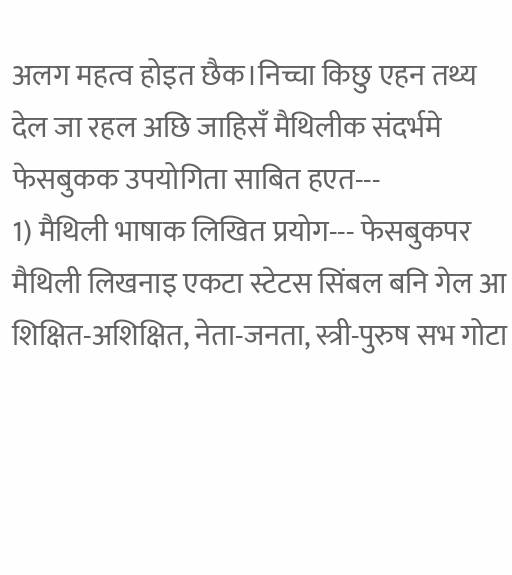अलग महत्व होइत छैक।निच्चा किछु एहन तथ्य देल जा रहल अछि जाहिसँ मैथिलीक संदर्भमे फेसबुकक उपयोगिता साबित हएत---
1) मैथिली भाषाक लिखित प्रयोग--- फेसबुकपर मैथिली लिखनाइ एकटा स्टेटस सिंबल बनि गेल आ शिक्षित-अशिक्षित, नेता-जनता, स्त्री-पुरुष सभ गोटा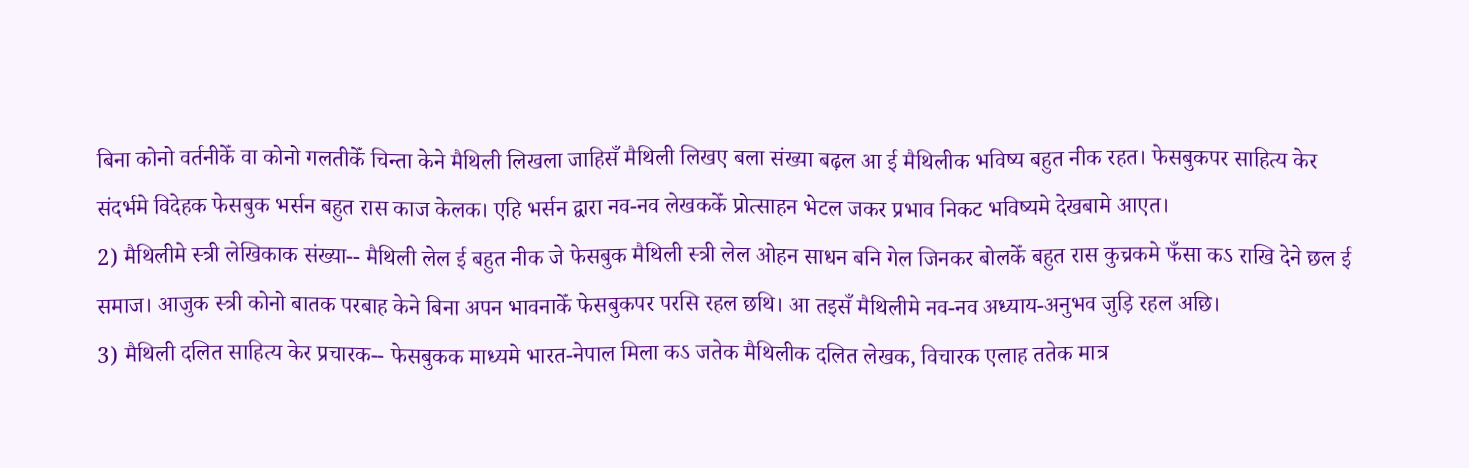बिना कोनो वर्तनीकेँ वा कोनो गलतीकेँ चिन्ता केने मैथिली लिखला जाहिसँ मैथिली लिखए बला संख्या बढ़ल आ ई मैथिलीक भविष्य बहुत नीक रहत। फेसबुकपर साहित्य केर संदर्भमे विदेहक फेसबुक भर्सन बहुत रास काज केलक। एहि भर्सन द्वारा नव-नव लेखककेँ प्रोत्साहन भेटल जकर प्रभाव निकट भविष्यमे देखबामे आएत।
2) मैथिलीमे स्त्री लेखिकाक संख्या-- मैथिली लेल ई बहुत नीक जे फेसबुक मैथिली स्त्री लेल ओहन साधन बनि गेल जिनकर बोलकेँ बहुत रास कुच्रकमे फँसा कऽ राखि देने छल ई समाज। आजुक स्त्री कोनो बातक परबाह केने बिना अपन भावनाकेँ फेसबुकपर परसि रहल छथि। आ तइसँ मैथिलीमे नव-नव अध्याय-अनुभव जुड़ि रहल अछि।
3) मैथिली दलित साहित्य केर प्रचारक-- फेसबुकक माध्यमे भारत-नेपाल मिला कऽ जतेक मैथिलीक दलित लेखक, विचारक एलाह ततेक मात्र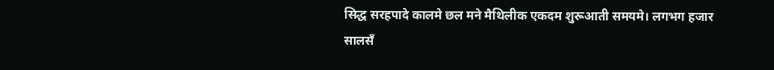सिद्ध सरहपादे कालमे छल मने मैथिलीक एकदम शुरूआती समयमे। लगभग हजार सालसँ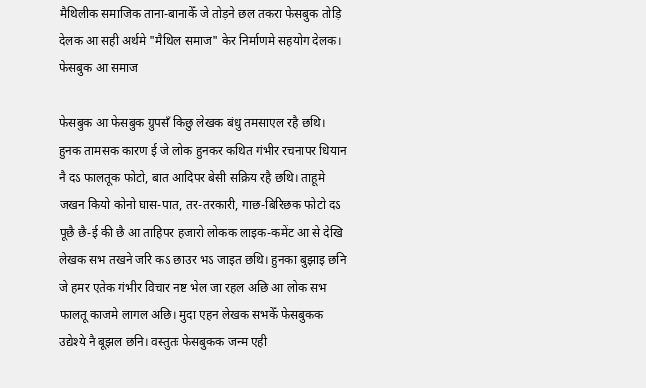मैथिलीक समाजिक ताना-बानाकेँ जे तोड़ने छल तकरा फेसबुक तोड़ि देलक आ सही अर्थमे "मैथिल समाज" केर निर्माणमे सहयोग देलक।
फेसबुक आ समाज

फेसबुक आ फेसबुक ग्रुपसँ किछु लेखक बंधु तमसाएल रहै छथि। हुनक तामसक कारण ई जे लोक हुनकर कथित गंभीर रचनापर धियान नै दऽ फालतूक फोटो, बात आदिपर बेसी सक्रिय रहै छथि। ताहूमे जखन कियो कोनो घास-पात, तर-तरकारी, गाछ-बिरिछक फोटो दऽ पूछै छै-ई की छै आ ताहिपर हजारो लोकक लाइक-कमेंट आ से देखि लेखक सभ तखने जरि कऽ छाउर भऽ जाइत छथि। हुनका बुझाइ छनि जे हमर एतेक गंभीर विचार नष्ट भेल जा रहल अछि आ लोक सभ फालतू काजमे लागल अछि। मुदा एहन लेखक सभकेँ फेसबुकक उद्येश्ये नै बूझल छनि। वस्तुतः फेसबुकक जन्म एही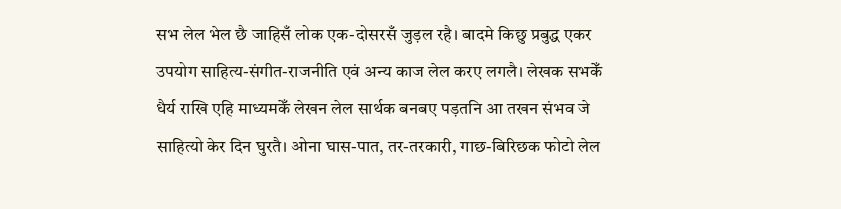सभ लेल भेल छै जाहिसँ लोक एक-दोसरसँ जुड़ल रहै। बादमे किछु प्रबुद्ध एकर उपयोग साहित्य-संगीत-राजनीति एवं अन्य काज लेल करए लगलै। लेखक सभकेँ धैर्य राखि एहि माध्यमकेँ लेखन लेल सार्थक बनबए पड़तनि आ तखन संभव जे साहित्यो केर दिन घुरतै। ओना घास-पात, तर-तरकारी, गाछ-बिरिछक फोटो लेल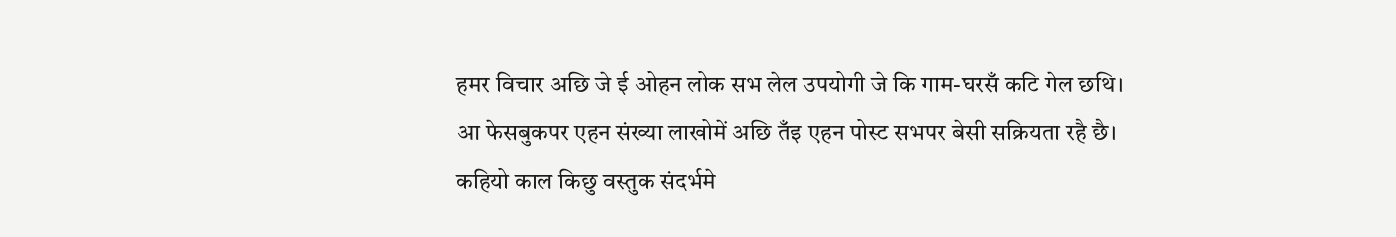हमर विचार अछि जे ई ओहन लोक सभ लेल उपयोगी जे कि गाम-घरसँ कटि गेल छथि। आ फेसबुकपर एहन संख्या लाखोमें अछि तँइ एहन पोस्ट सभपर बेसी सक्रियता रहै छै। कहियो काल किछु वस्तुक संदर्भमे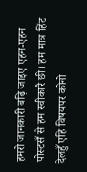हमरो जानकारी बढ़ि जाइए एहन-एहन पोस्टसँ से हम स्वीकारै छी। हम मात्र हिंट देलहुँ एहि विषयपर कोनो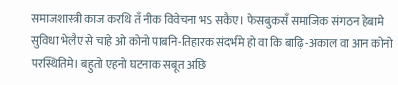समाजशास्त्री काज करथि तँ नीक विवेचना भऽ सकैए। फेसबुकसँ समाजिक संगठन हेबामे सुविधा भेलैए से चाहे ओ कोनो पाबनि-तिहारक संदर्भमे हो वा कि बाढ़ि-अकाल वा आन कोनो परस्थितिमे। बहुतो एहनो घटनाक सबूत अछि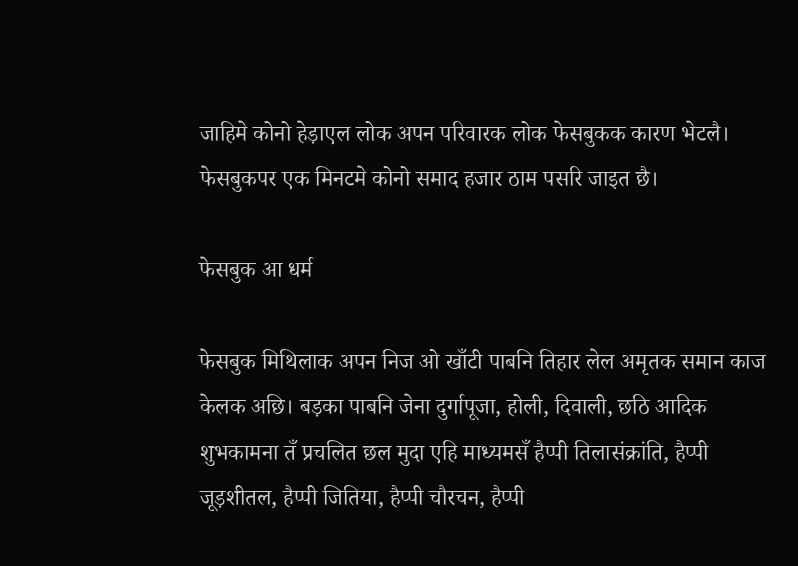जाहिमे कोनो हेड़ाएल लोक अपन परिवारक लोक फेसबुकक कारण भेटलै। फेसबुकपर एक मिनटमे कोनो समाद हजार ठाम पसरि जाइत छै।

फेसबुक आ धर्म

फेसबुक मिथिलाक अपन निज ओ खाँटी पाबनि तिहार लेल अमृतक समान काज केलक अछि। बड़का पाबनि जेना दुर्गापूजा, होली, दिवाली, छठि आदिक शुभकामना तँ प्रचलित छल मुदा एहि माध्यमसँ हैप्पी तिलासंक्रांति, हैप्पी जूड़शीतल, हैप्पी जितिया, हैप्पी चौरचन, हैप्पी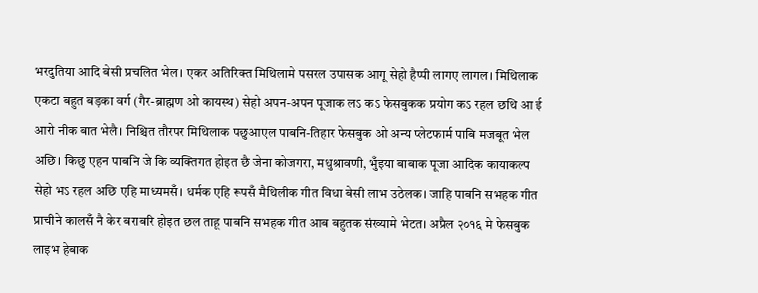भरदुतिया आदि बेसी प्रचलित भेल। एकर अतिरिक्त मिथिलामे पसरल उपासक आगू सेहो हैप्पी लागए लागल। मिथिलाक एकटा बहुत बड़का वर्ग (गैर-ब्राह्मण ओ कायस्थ) सेहो अपन-अपन पूजाक लऽ कऽ फेसबुकक प्रयोग कऽ रहल छथि आ ई आरो नीक बात भेलै। निश्चित तौरपर मिथिलाक पछुआएल पाबनि-तिहार फेसबुक ओ अन्य प्लेटफार्म पाबि मजबूत भेल अछि। किछु एहन पाबनि जे कि व्यक्तिगत होइत छै जेना कोजगरा, मधुश्रावणी, भुँइया बाबाक पूजा आदिक कायाकल्प सेहो भऽ रहल अछि एहि माध्यमसँ। धर्मक एहि रूपसँ मैथिलीक गीत विधा बेसी लाभ उठेलक। जाहि पाबनि सभहक गीत प्राचीने कालसँ नै केर बराबरि होइत छल ताहू पाबनि सभहक गीत आब बहुतक संख्यामे भेटत। अप्रैल २०१६ मे फेसबुक लाइभ हेबाक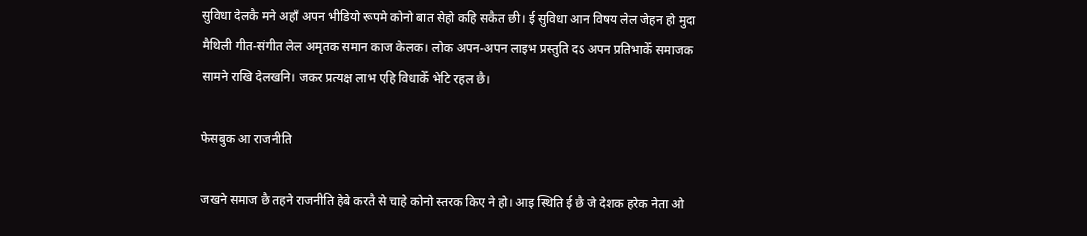सुविधा देलकै मने अहाँ अपन भीडियो रूपमे कोनो बात सेहो कहि सकैत छी। ई सुविधा आन विषय लेल जेहन हो मुदा मैथिली गीत-संगीत लेल अमृतक समान काज केलक। लोक अपन-अपन लाइभ प्रस्तुति दऽ अपन प्रतिभाकेँ समाजक सामने राखि देलखनि। जकर प्रत्यक्ष लाभ एहि विधाकेँ भेटि रहल छै।

फेसबुक आ राजनीति

जखने समाज छै तहने राजनीति हेबे करतै से चाहे कोनो स्तरक किए ने हो। आइ स्थिति ई छै जे देशक हरेक नेता ओ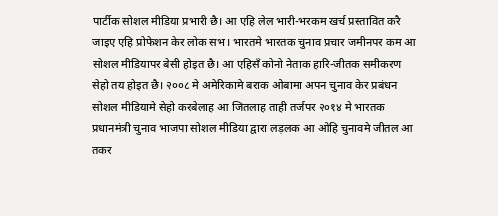पार्टीक सोशल मीडिया प्रभारी छै। आ एहि लेल भारी-भरकम खर्च प्रस्तावित करै जाइए एहि प्रोफेशन केर लोक सभ। भारतमे भारतक चुनाव प्रचार जमीनपर कम आ सोशल मीडियापर बेसी होइत छै। आ एहिसँ कोनो नेताक हारि-जीतक समीकरण सेहो तय होइत छै। २००८ मे अमेरिकामे बराक ओबामा अपन चुनाव केर प्रबंधन सोशल मीडियामे सेहो करबेलाह आ जितलाह ताही तर्जपर २०१४ मे भारतक प्रधानमंत्री चुनाव भाजपा सोशल मीडिया द्वारा लड़लक आ ओहि चुनावमे जीतल आ तकर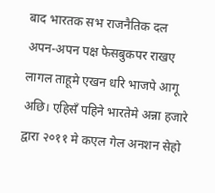बाद भारतक सभ राजनैतिक दल अपन-अपन पक्ष फेसबुकपर राखए लागल ताहूमे एखन धरि भाजपे आगू अछि। एहिसँ पहिने भारतेमे अन्ना हजारे द्वारा २०११ मे कएल गेल अनशन सेहो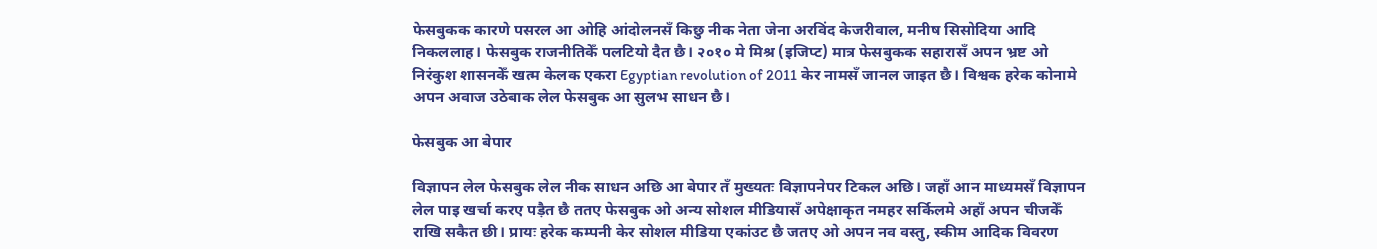फेसबुकक कारणे पसरल आ ओहि आंदोलनसँ किछु नीक नेता जेना अरविंद केजरीवाल, मनीष सिसोदिया आदि निकललाह। फेसबुक राजनीतिकेँ पलटियो दैत छै। २०१० मे मिश्र (इजिप्ट) मात्र फेसबुकक सहारासँ अपन भ्रष्ट ओ निरंकुश शासनकेँ खत्म केलक एकरा Egyptian revolution of 2011 केर नामसँ जानल जाइत छै। विश्वक हरेक कोनामे अपन अवाज उठेबाक लेल फेसबुक आ सुलभ साधन छै।

फेसबुक आ बेपार

विज्ञापन लेल फेसबुक लेल नीक साधन अछि आ बेपार तँ मुख्यतः विज्ञापनेपर टिकल अछि। जहाँ आन माध्यमसँ विज्ञापन लेल पाइ खर्चा करए पड़ैत छै ततए फेसबुक ओ अन्य सोशल मीडियासँ अपेक्षाकृत नमहर सर्किलमे अहाँ अपन चीजकेँ राखि सकैत छी। प्रायः हरेक कम्पनी केर सोशल मीडिया एकांउट छै जतए ओ अपन नव वस्तु, स्कीम आदिक विवरण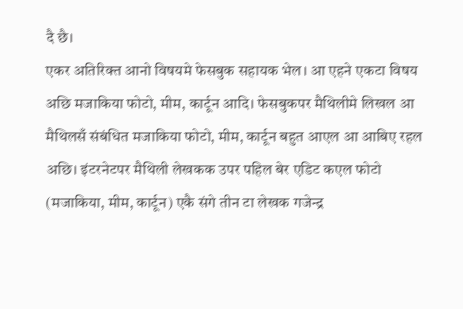दै छै।
एकर अतिरिक्त आनो विषयमे फेसबुक सहायक भेल। आ एहने एकटा विषय अछि मजाकिया फोटो, मीम, कार्टून आदि। फेसबुकपर मैथिलीमे लिखल आ मैथिलसँ संबंधित मजाकिया फोटो, मीम, कार्टून बहुत आएल आ आबिए रहल अछि। इंटरनेटपर मैथिली लेखकक उपर पहिल बेर एडिट कएल फोटो (मजाकिया, मीम, कार्टून) एकै संगे तीन टा लेखक गजेन्द्र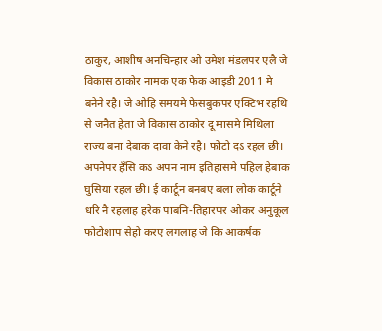ठाकुर, आशीष अनचिन्हार ओ उमेश मंडलपर एलै जे विकास ठाकोर नामक एक फेक आइडी 2011 मे बनेने रहै। जे ओहि समयमे फेसबुकपर एक्टिभ रहथि से जनैत हेता जे विकास ठाकोर दू मासमे मिथिला राज्य बना देबाक दावा केने रहै। फोटो दऽ रहल छी। अपनेपर हँसि कऽ अपन नाम इतिहासमे पहिल हेबाक घुसिया रहल छी। ई कार्टून बनबए बला लोक कार्टूने धरि नै रहलाह हरेक पाबनि-तिहारपर ओकर अनुकूल फोटोशाप सेहो करए लगलाह जे कि आकर्षक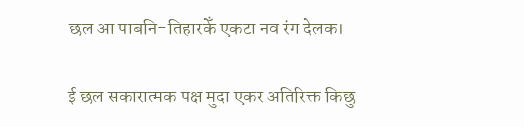छल आ पाबनि-तिहारकेँ एकटा नव रंग देलक।

ई छल सकारात्मक पक्ष मुदा एकर अतिरिक्त किछु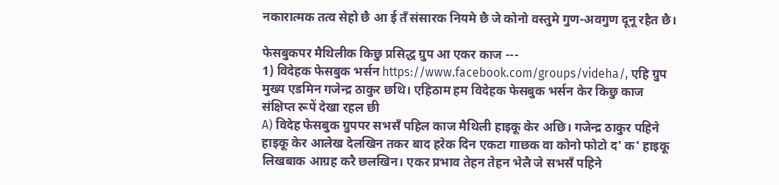नकारात्मक तत्व सेहो छै आ ई तँ संसारक नियमे छै जे कोनो वस्तुमे गुण-अवगुण दूनू रहैत छै।

फेसबुकपर मैथिलीक किछु प्रसिद्ध ग्रुप आ एकर काज ---
1) विदेहक फेसबुक भर्सन https://www.facebook.com/groups/videha/, एहि ग्रुप मुख्य एडमिन गजेन्द्र ठाकुर छथि। एहिठाम हम विदेहक फेसबुक भर्सन केर किछु काज संक्षिप्त रूपें देखा रहल छी
A) विदेह फेसबुक ग्रुपपर सभसँ पहिल काज मैथिली हाइकू केर अछि। गजेन्द्र ठाकुर पहिने हाइकू केर आलेख देलखिन तकर बाद हरेक दिन एकटा गाछक वा कोनो फोटो द' क' हाइकू लिखबाक आग्रह करै छलखिन। एकर प्रभाव तेहन तेहन भेलै जे सभसँ पहिने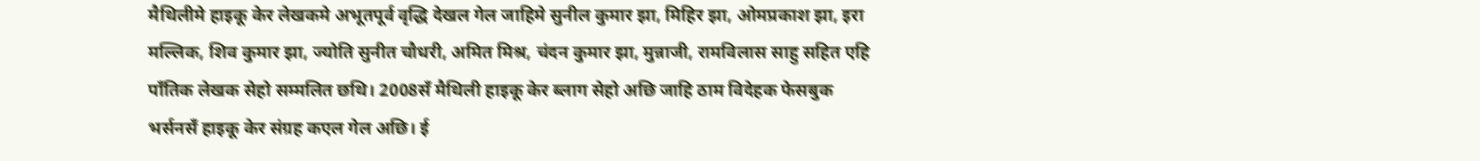मैथिलीमे हाइकू केर लेखकमे अभूतपूर्व वृद्धि देखल गेल जाहिमे सुनील कुमार झा, मिहिर झा, ओमप्रकाश झा, इरा मल्लिक, शिव कुमार झा, ज्योति सुनीत चौधरी, अमित मिश्र, चंदन कुमार झा, मुन्नाजी, रामविलास साहु सहित एहि पाँतिक लेखक सेहो सम्मलित छथि। 2008सँ मैथिली हाइकू केर ब्लाग सेहो अछि जाहि ठाम विदेहक फेसबुक भर्सनसँ हाइकू केर संग्रह कएल गेल अछि। ई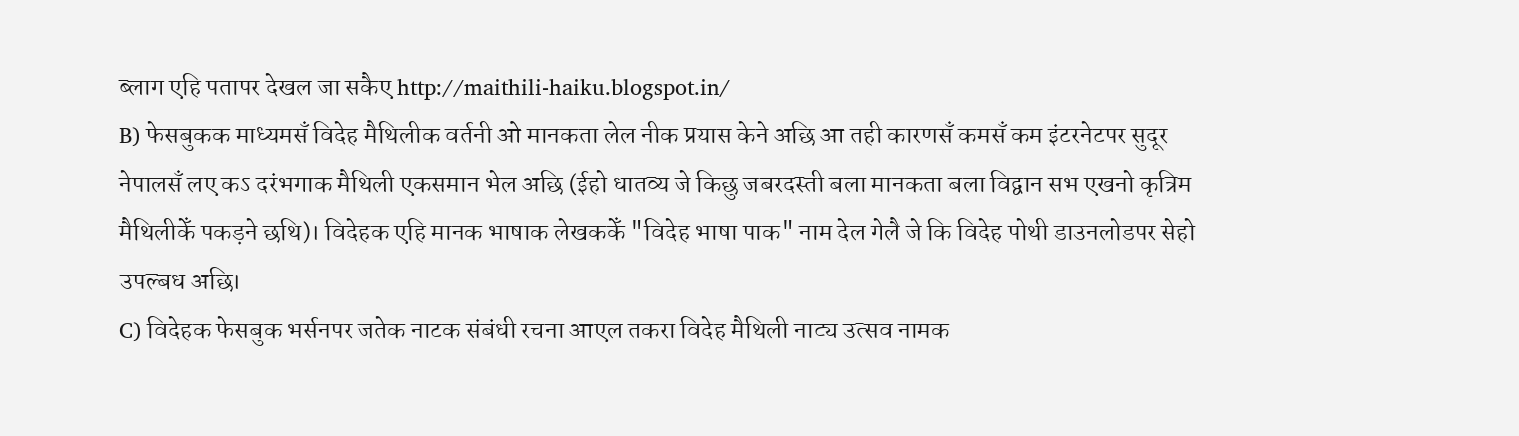ब्लाग एहि पतापर देखल जा सकैए http://maithili-haiku.blogspot.in/
B) फेसबुकक माध्यमसँ विदेह मैथिलीक वर्तनी ओ मानकता लेल नीक प्रयास केने अछि आ तही कारणसँ कमसँ कम इंटरनेटपर सुदूर नेपालसँ लए कऽ दरंभगाक मैथिली एकसमान भेल अछि (ईहो धातव्य जे किछु जबरदस्ती बला मानकता बला विद्वान सभ एखनो कृत्रिम मैथिलीकेँ पकड़ने छथि)। विदेहक एहि मानक भाषाक लेखककेँ "विदेह भाषा पाक" नाम देल गेलै जे कि विदेह पोथी डाउनलोडपर सेहो उपल्बध अछि।
C) विदेहक फेसबुक भर्सनपर जतेक नाटक संबंधी रचना आएल तकरा विदेह मैथिली नाट्य उत्सव नामक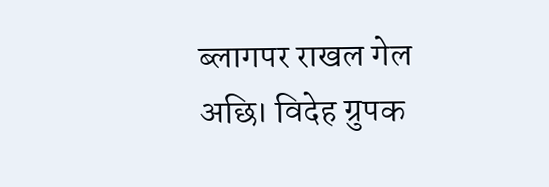ब्लागपर राखल गेल अछि। विदेह ग्रुपक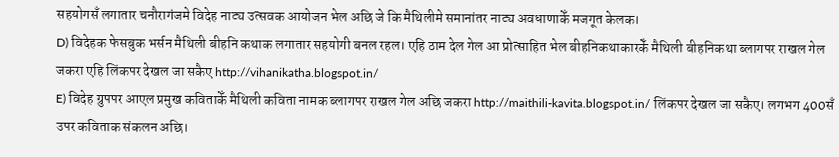सहयोगसँ लगातार चनौरागंजमे विदेह नाट्य उत्सवक आयोजन भेल अछि जे कि मैथिलीमे समानांतर नाट्य अवधाणाकेँ मजगूत केलक।
D) विदेहक फेसबुक भर्सन मैथिली बीहनि कथाक लगातार सहयोगी बनल रहल। एहि ठाम देल गेल आ प्रोत्साहित भेल बीहनिकथाकारकेँ मैथिली बीहनिकथा ब्लागपर राखल गेल जकरा एहि लिंकपर देखल जा सकैए http://vihanikatha.blogspot.in/
E) विदेह ग्रुपपर आएल प्रमुख कविताकेँ मैथिली कविता नामक ब्लागपर राखल गेल अछि जकरा http://maithili-kavita.blogspot.in/ लिंकपर देखल जा सकैए। लगभग 400सँ उपर कविताक संकलन अछि।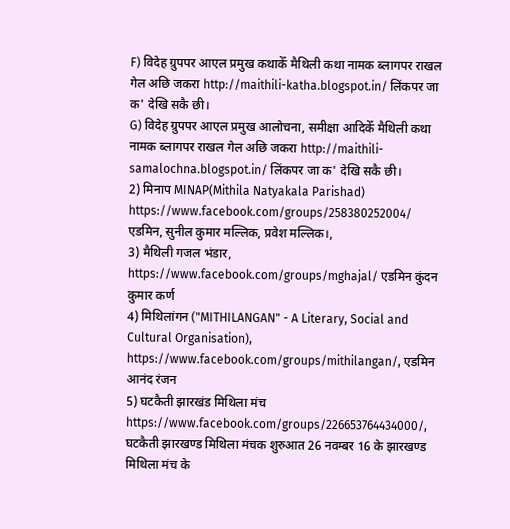F) विदेह ग्रुपपर आएल प्रमुख कथाकेँ मैथिली कथा नामक ब्लागपर राखल गेल अछि जकरा http://maithili-katha.blogspot.in/ लिंकपर जा क' देखि सकै छी।
G) विदेह ग्रुपपर आएल प्रमुख आलोचना, समीक्षा आदिकेँ मैथिली कथा नामक ब्लागपर राखल गेल अछि जकरा http://maithili-samalochna.blogspot.in/ लिंकपर जा क' देखि सकै छी।
2) मिनाप MINAP(Mithila Natyakala Parishad) https://www.facebook.com/groups/258380252004/ एडमिन, सुनील कुमार मल्लिक, प्रवेश मल्लिक।,
3) मैथिली गजल भंडार, https://www.facebook.com/groups/mghajal/ एडमिन कुंदन कुमार कर्ण
4) मिथिलांगन ("MITHILANGAN" - A Literary, Social and Cultural Organisation), https://www.facebook.com/groups/mithilangan/, एडमिन आनंद रंजन
5) घटकैती झारखंड मिथिला मंच https://www.facebook.com/groups/226653764434000/, घटकैती झारखण्ड मिथिला मंचक शुरुआत 26 नवम्बर 16 के झारखण्ड मिथिला मंच के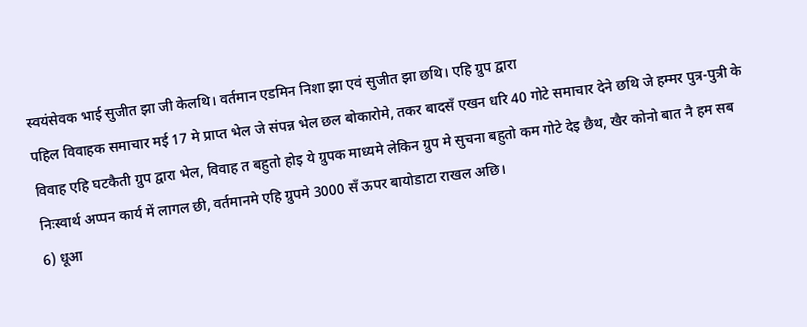स्वयंसेवक भाई सुजीत झा जी केलथि। वर्तमान एडमिन निशा झा एवं सुजीत झा छथि। एहि ग्रुप द्वारा
पहिल विवाहक समाचार मई 17 मे प्राप्त भेल जे संपन्न भेल छल बोकारोमे, तकर बादसँ एखन धरि 40 गोटे समाचार देने छथि जे हम्मर पुत्र-पुत्री के विवाह एहि घटकैती ग्रुप द्वारा भेल, विवाह त बहुतो होइ ये ग्रुपक माध्यमे लेकिन ग्रुप मे सुचना बहुतो कम गोटे देइ छैथ, खैर कोनो बात नै हम सब निःस्वार्थ अप्पन कार्य में लागल छी, वर्तमानमे एहि ग्रुपमे 3000 सँ ऊपर बायोडाटा राखल अछि।
6) धूआ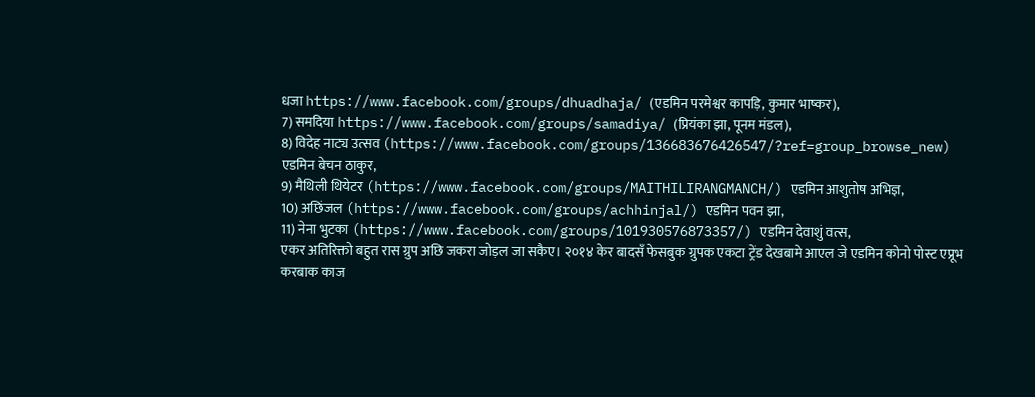धजा https://www.facebook.com/groups/dhuadhaja/ (एडमिन परमेश्वर कापड़ि, कुमार भाष्कर),
7) समदिया https://www.facebook.com/groups/samadiya/ (प्रियंका झा, पूनम मंडल),
8) विदेह नाट्य उत्सव (https://www.facebook.com/groups/136683676426547/?ref=group_browse_new) एडमिन बेचन ठाकुर,
9) मैथिली थियेटर (https://www.facebook.com/groups/MAITHILIRANGMANCH/) एडमिन आशुतोष अभिज्ञ,
10) अछिंजल (https://www.facebook.com/groups/achhinjal/) एडमिन पवन झा,
11) नेना भुटका (https://www.facebook.com/groups/101930576873357/) एडमिन देवाशुं वत्स,
एकर अतिरिक्तो बहुत रास ग्रुप अछि जकरा जोड़ल जा सकैए। २०१४ केर बादसँ फेसबुक ग्रुपक एकटा ट्रेंड देखबामे आएल जे एडमिन कोनो पोस्ट एप्रूभ करबाक काज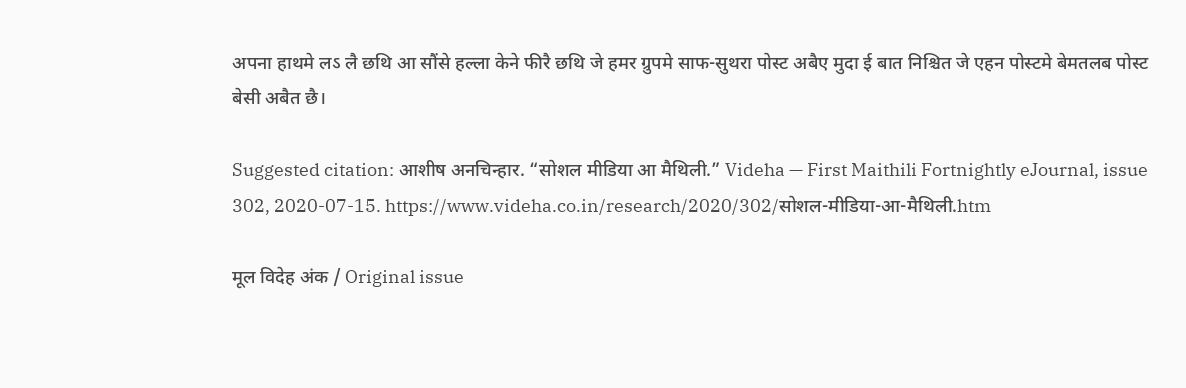अपना हाथमे लऽ लै छथि आ सौंसे हल्ला केने फीरै छथि जे हमर ग्रुपमे साफ-सुथरा पोस्ट अबैए मुदा ई बात निश्चित जे एहन पोस्टमे बेमतलब पोस्ट बेसी अबैत छै।

Suggested citation: आशीष अनचिन्हार. “सोशल मीडिया आ मैथिली.” Videha — First Maithili Fortnightly eJournal, issue 302, 2020-07-15. https://www.videha.co.in/research/2020/302/सोशल-मीडिया-आ-मैथिली.htm

मूल विदेह अंक / Original issue